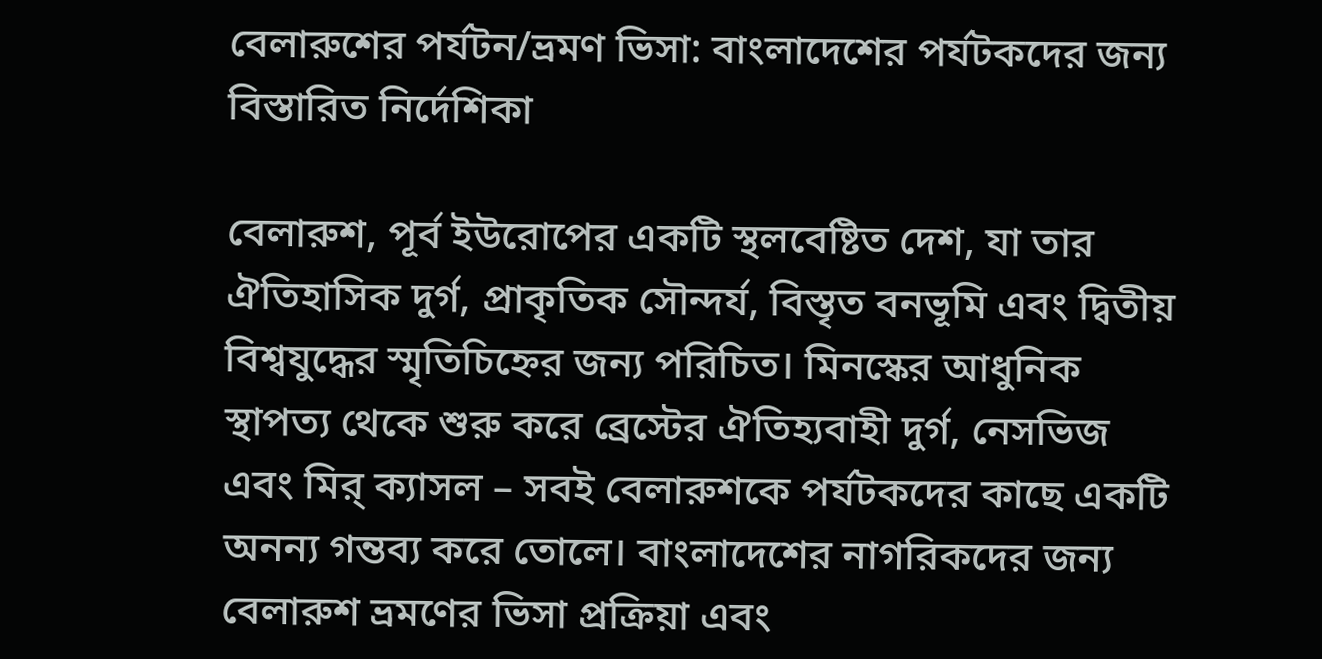বেলারুশের পর্যটন/ভ্রমণ ভিসা: বাংলাদেশের পর্যটকদের জন্য বিস্তারিত নির্দেশিকা

বেলারুশ, পূর্ব ইউরোপের একটি স্থলবেষ্টিত দেশ, যা তার ঐতিহাসিক দুর্গ, প্রাকৃতিক সৌন্দর্য, বিস্তৃত বনভূমি এবং দ্বিতীয় বিশ্বযুদ্ধের স্মৃতিচিহ্নের জন্য পরিচিত। মিনস্কের আধুনিক স্থাপত্য থেকে শুরু করে ব্রেস্টের ঐতিহ্যবাহী দুর্গ, নেসভিজ এবং মির্‌ ক্যাসল – সবই বেলারুশকে পর্যটকদের কাছে একটি অনন্য গন্তব্য করে তোলে। বাংলাদেশের নাগরিকদের জন্য বেলারুশ ভ্রমণের ভিসা প্রক্রিয়া এবং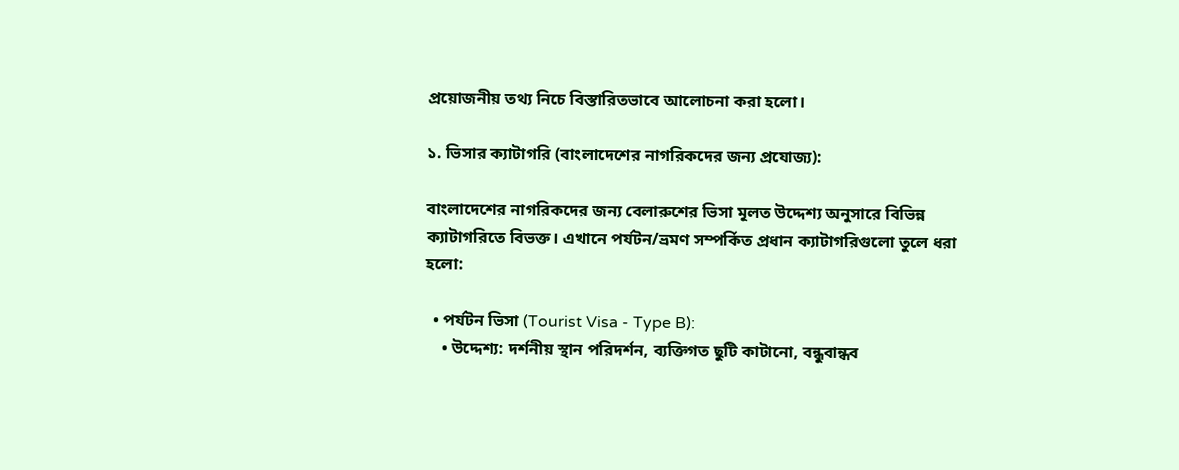প্রয়োজনীয় তথ্য নিচে বিস্তারিতভাবে আলোচনা করা হলো।

১. ভিসার ক্যাটাগরি (বাংলাদেশের নাগরিকদের জন্য প্রযোজ্য):

বাংলাদেশের নাগরিকদের জন্য বেলারুশের ভিসা মূলত উদ্দেশ্য অনুসারে বিভিন্ন ক্যাটাগরিতে বিভক্ত। এখানে পর্যটন/ভ্রমণ সম্পর্কিত প্রধান ক্যাটাগরিগুলো তুলে ধরা হলো:

  • পর্যটন ভিসা (Tourist Visa - Type B):
    • উদ্দেশ্য: দর্শনীয় স্থান পরিদর্শন, ব্যক্তিগত ছুটি কাটানো, বন্ধুবান্ধব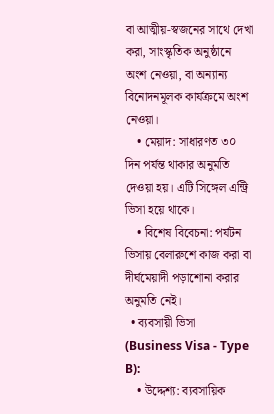বা আত্মীয়-স্বজনের সাথে দেখা করা, সাংস্কৃতিক অনুষ্ঠানে অংশ নেওয়া, বা অন্যান্য বিনোদনমূলক কার্যক্রমে অংশ নেওয়া।
    • মেয়াদ: সাধারণত ৩০ দিন পর্যন্ত থাকার অনুমতি দেওয়া হয়। এটি সিঙ্গেল এন্ট্রি ভিসা হয়ে থাকে।
    • বিশেষ বিবেচনা: পর্যটন ভিসায় বেলারুশে কাজ করা বা দীর্ঘমেয়াদী পড়াশোনা করার অনুমতি নেই।
  • ব্যবসায়ী ভিসা (Business Visa - Type B):
    • উদ্দেশ্য: ব্যবসায়িক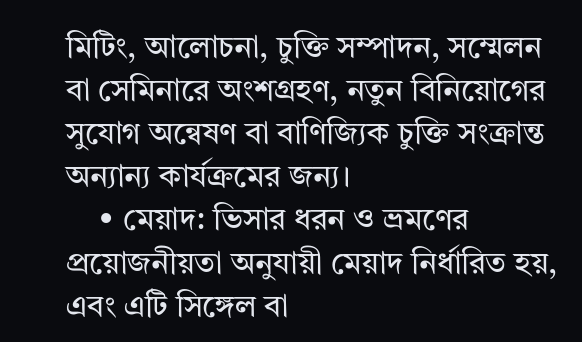মিটিং, আলোচনা, চুক্তি সম্পাদন, সম্মেলন বা সেমিনারে অংশগ্রহণ, নতুন বিনিয়োগের সুযোগ অন্বেষণ বা বাণিজ্যিক চুক্তি সংক্রান্ত অন্যান্য কার্যক্রমের জন্য।
    • মেয়াদ: ভিসার ধরন ও ভ্রমণের প্রয়োজনীয়তা অনুযায়ী মেয়াদ নির্ধারিত হয়, এবং এটি সিঙ্গেল বা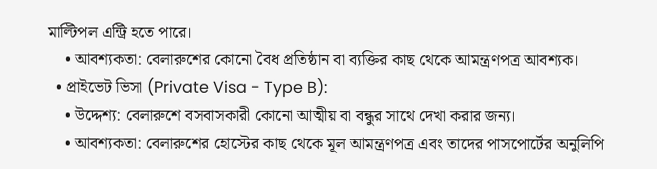মাল্টিপল এন্ট্রি হতে পারে।
    • আবশ্যকতা: বেলারুশের কোনো বৈধ প্রতিষ্ঠান বা ব্যক্তির কাছ থেকে আমন্ত্রণপত্র আবশ্যক।
  • প্রাইভেট ভিসা (Private Visa - Type B):
    • উদ্দেশ্য: বেলারুশে বসবাসকারী কোনো আত্মীয় বা বন্ধুর সাথে দেখা করার জন্য।
    • আবশ্যকতা: বেলারুশের হোস্টের কাছ থেকে মূল আমন্ত্রণপত্র এবং তাদের পাসপোর্টের অনুলিপি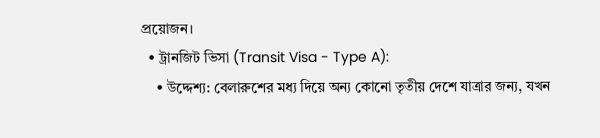প্রয়োজন।
  • ট্রানজিট ভিসা (Transit Visa - Type A):
    • উদ্দেশ্য: বেলারুশের মধ্য দিয়ে অন্য কোনো তৃতীয় দেশে যাত্রার জন্য, যখন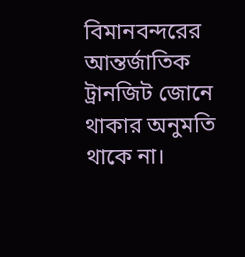বিমানবন্দরের আন্তর্জাতিক ট্রানজিট জোনে থাকার অনুমতি থাকে না।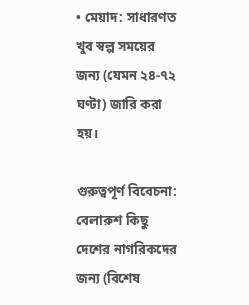• মেয়াদ: সাধারণত খুব স্বল্প সময়ের জন্য (যেমন ২৪-৭২ ঘণ্টা) জারি করা হয়।

গুরুত্বপূর্ণ বিবেচনা: বেলারুশ কিছু দেশের নাগরিকদের জন্য (বিশেষ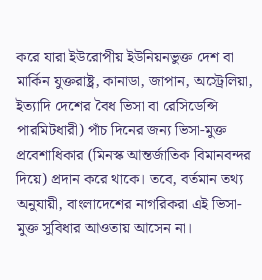করে যারা ইউরোপীয় ইউনিয়নভুক্ত দেশ বা মার্কিন যুক্তরাষ্ট্র, কানাডা, জাপান, অস্ট্রেলিয়া, ইত্যাদি দেশের বৈধ ভিসা বা রেসিডেন্সি পারমিটধারী) পাঁচ দিনের জন্য ভিসা-মুক্ত প্রবেশাধিকার (মিনস্ক আন্তর্জাতিক বিমানবন্দর দিয়ে) প্রদান করে থাকে। তবে, বর্তমান তথ্য অনুযায়ী, বাংলাদেশের নাগরিকরা এই ভিসা-মুক্ত সুবিধার আওতায় আসেন না।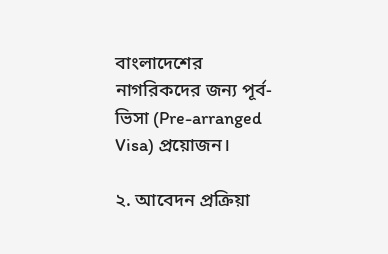বাংলাদেশের নাগরিকদের জন্য পূর্ব-ভিসা (Pre-arranged Visa) প্রয়োজন।

২. আবেদন প্রক্রিয়া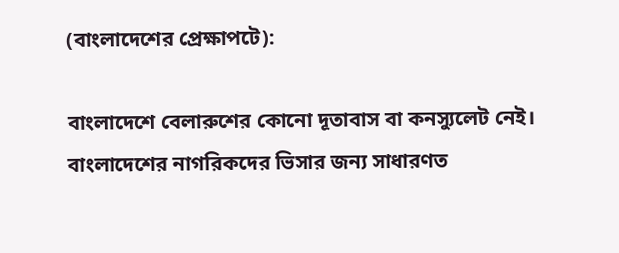(বাংলাদেশের প্রেক্ষাপটে):

বাংলাদেশে বেলারুশের কোনো দূতাবাস বা কনস্যুলেট নেই। বাংলাদেশের নাগরিকদের ভিসার জন্য সাধারণত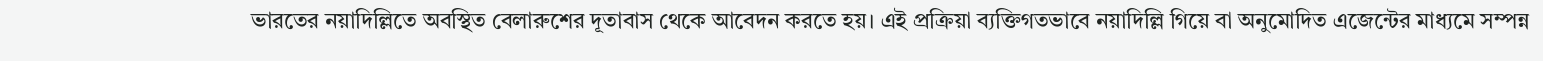ভারতের নয়াদিল্লিতে অবস্থিত বেলারুশের দূতাবাস থেকে আবেদন করতে হয়। এই প্রক্রিয়া ব্যক্তিগতভাবে নয়াদিল্লি গিয়ে বা অনুমোদিত এজেন্টের মাধ্যমে সম্পন্ন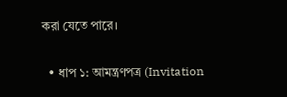করা যেতে পারে।

  • ধাপ ১: আমন্ত্রণপত্র (Invitation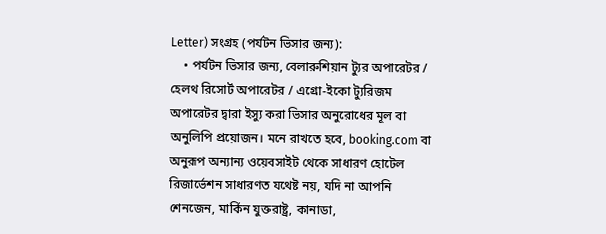Letter) সংগ্রহ (পর্যটন ভিসার জন্য):
    • পর্যটন ভিসার জন্য, বেলারুশিয়ান ট্যুর অপারেটর / হেলথ রিসোর্ট অপারেটর / এগ্রো-ইকো ট্যুরিজম অপারেটর দ্বারা ইস্যু করা ভিসার অনুরোধের মূল বা অনুলিপি প্রয়োজন। মনে রাখতে হবে, booking.com বা অনুরূপ অন্যান্য ওয়েবসাইট থেকে সাধারণ হোটেল রিজার্ভেশন সাধারণত যথেষ্ট নয়, যদি না আপনি শেনজেন, মার্কিন যুক্তরাষ্ট্র, কানাডা,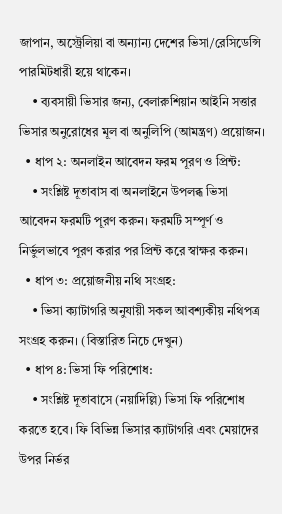জাপান, অস্ট্রেলিয়া বা অন্যান্য দেশের ভিসা/রেসিডেন্সি পারমিটধারী হয়ে থাকেন।
    • ব্যবসায়ী ভিসার জন্য, বেলারুশিয়ান আইনি সত্তার ভিসার অনুরোধের মূল বা অনুলিপি (আমন্ত্রণ) প্রয়োজন।
  • ধাপ ২: অনলাইন আবেদন ফরম পূরণ ও প্রিন্ট:
    • সংশ্লিষ্ট দূতাবাস বা অনলাইনে উপলব্ধ ভিসা আবেদন ফরমটি পূরণ করুন। ফরমটি সম্পূর্ণ ও নির্ভুলভাবে পূরণ করার পর প্রিন্ট করে স্বাক্ষর করুন।
  • ধাপ ৩: প্রয়োজনীয় নথি সংগ্রহ:
    • ভিসা ক্যাটাগরি অনুযায়ী সকল আবশ্যকীয় নথিপত্র সংগ্রহ করুন। (বিস্তারিত নিচে দেখুন)
  • ধাপ ৪: ভিসা ফি পরিশোধ:
    • সংশ্লিষ্ট দূতাবাসে (নয়াদিল্লি) ভিসা ফি পরিশোধ করতে হবে। ফি বিভিন্ন ভিসার ক্যাটাগরি এবং মেয়াদের উপর নির্ভর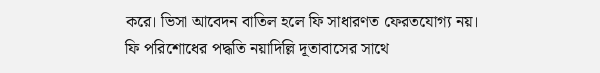করে। ভিসা আবেদন বাতিল হলে ফি সাধারণত ফেরতযোগ্য নয়। ফি পরিশোধের পদ্ধতি নয়াদিল্লি দূতাবাসের সাথে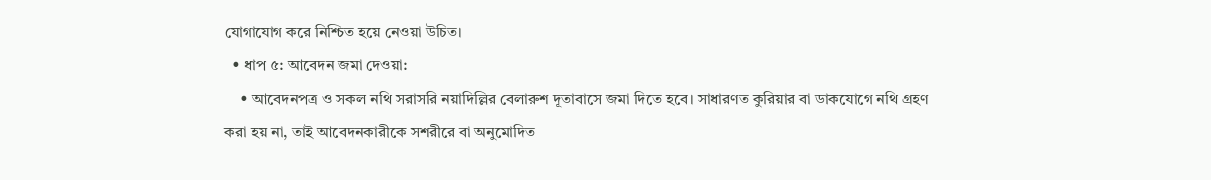যোগাযোগ করে নিশ্চিত হয়ে নেওয়া উচিত।
  • ধাপ ৫: আবেদন জমা দেওয়া:
    • আবেদনপত্র ও সকল নথি সরাসরি নয়াদিল্লির বেলারুশ দূতাবাসে জমা দিতে হবে। সাধারণত কুরিয়ার বা ডাকযোগে নথি গ্রহণ করা হয় না, তাই আবেদনকারীকে সশরীরে বা অনুমোদিত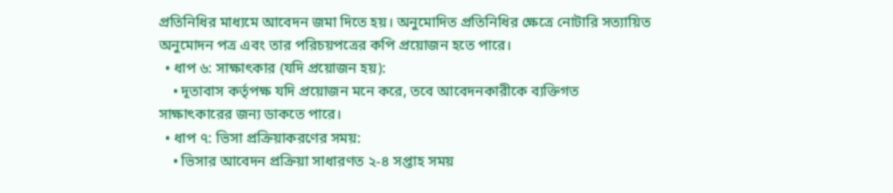প্রতিনিধির মাধ্যমে আবেদন জমা দিতে হয়। অনুমোদিত প্রতিনিধির ক্ষেত্রে নোটারি সত্যায়িত অনুমোদন পত্র এবং তার পরিচয়পত্রের কপি প্রয়োজন হতে পারে।
  • ধাপ ৬: সাক্ষাৎকার (যদি প্রয়োজন হয়):
    • দূতাবাস কর্তৃপক্ষ যদি প্রয়োজন মনে করে, তবে আবেদনকারীকে ব্যক্তিগত সাক্ষাৎকারের জন্য ডাকতে পারে।
  • ধাপ ৭: ভিসা প্রক্রিয়াকরণের সময়:
    • ভিসার আবেদন প্রক্রিয়া সাধারণত ২-৪ সপ্তাহ সময়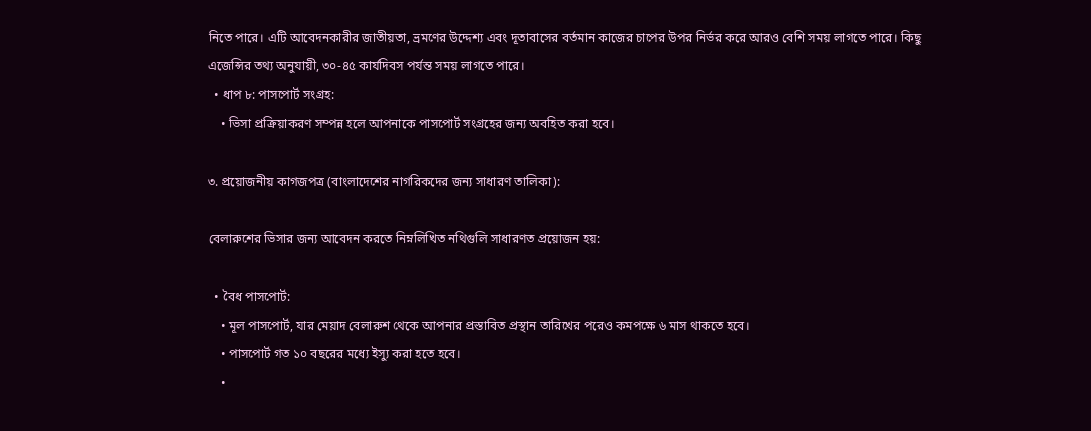নিতে পারে। এটি আবেদনকারীর জাতীয়তা, ভ্রমণের উদ্দেশ্য এবং দূতাবাসের বর্তমান কাজের চাপের উপর নির্ভর করে আরও বেশি সময় লাগতে পারে। কিছু এজেন্সির তথ্য অনুযায়ী, ৩০-৪৫ কার্যদিবস পর্যন্ত সময় লাগতে পারে।
  • ধাপ ৮: পাসপোর্ট সংগ্রহ:
    • ভিসা প্রক্রিয়াকরণ সম্পন্ন হলে আপনাকে পাসপোর্ট সংগ্রহের জন্য অবহিত করা হবে।

৩. প্রয়োজনীয় কাগজপত্র (বাংলাদেশের নাগরিকদের জন্য সাধারণ তালিকা):

বেলারুশের ভিসার জন্য আবেদন করতে নিম্নলিখিত নথিগুলি সাধারণত প্রয়োজন হয়:

  • বৈধ পাসপোর্ট:
    • মূল পাসপোর্ট, যার মেয়াদ বেলারুশ থেকে আপনার প্রস্তাবিত প্রস্থান তারিখের পরেও কমপক্ষে ৬ মাস থাকতে হবে।
    • পাসপোর্ট গত ১০ বছরের মধ্যে ইস্যু করা হতে হবে।
    •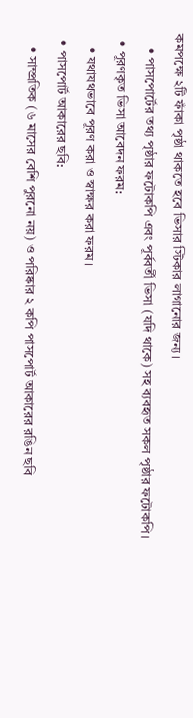কমপক্ষে ২টি ফাঁকা পৃষ্ঠা থাকতে হবে ভিসার স্টিকার লাগানোর জন্য।
    • পাসপোর্টের তথ্য পৃষ্ঠার ফটোকপি এবং পূর্ববর্তী ভিসা (যদি থাকে) সহ ব্যবহৃত সকল পৃষ্ঠার ফটোকপি।
  • পূরণকৃত ভিসা আবেদন ফরম:
    • যথাযথভাবে পূরণ করা ও স্বাক্ষর করা ফরম।
  • পাসপোর্ট আকারের ছবি:
    • সাম্প্রতিক (৬ মাসের বেশি পুরনো নয়) ও পরিষ্কার ২ কপি পাসপোর্ট আকারের রঙিন ছবি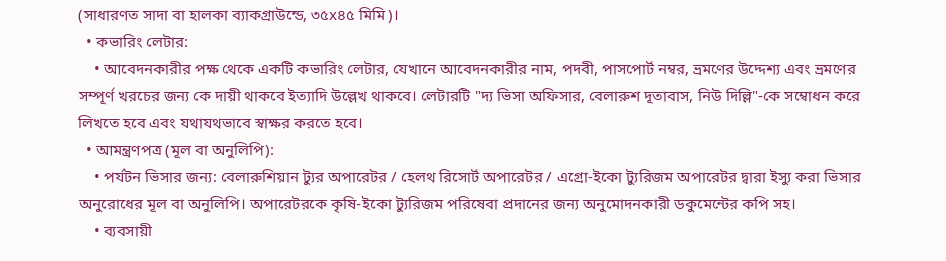(সাধারণত সাদা বা হালকা ব্যাকগ্রাউন্ডে, ৩৫x৪৫ মিমি)।
  • কভারিং লেটার:
    • আবেদনকারীর পক্ষ থেকে একটি কভারিং লেটার, যেখানে আবেদনকারীর নাম, পদবী, পাসপোর্ট নম্বর, ভ্রমণের উদ্দেশ্য এবং ভ্রমণের সম্পূর্ণ খরচের জন্য কে দায়ী থাকবে ইত্যাদি উল্লেখ থাকবে। লেটারটি "দ্য ভিসা অফিসার, বেলারুশ দূতাবাস, নিউ দিল্লি"-কে সম্বোধন করে লিখতে হবে এবং যথাযথভাবে স্বাক্ষর করতে হবে।
  • আমন্ত্রণপত্র (মূল বা অনুলিপি):
    • পর্যটন ভিসার জন্য: বেলারুশিয়ান ট্যুর অপারেটর / হেলথ রিসোর্ট অপারেটর / এগ্রো-ইকো ট্যুরিজম অপারেটর দ্বারা ইস্যু করা ভিসার অনুরোধের মূল বা অনুলিপি। অপারেটরকে কৃষি-ইকো ট্যুরিজম পরিষেবা প্রদানের জন্য অনুমোদনকারী ডকুমেন্টের কপি সহ।
    • ব্যবসায়ী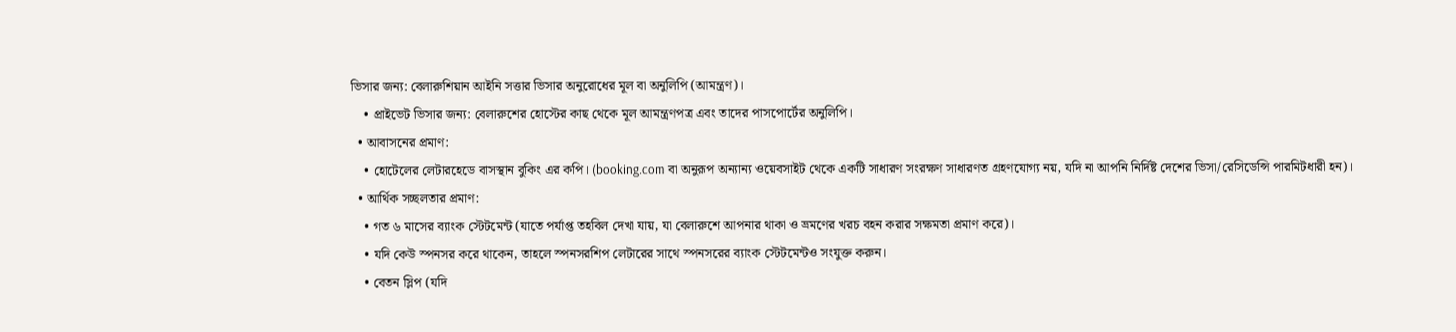ভিসার জন্য: বেলারুশিয়ান আইনি সত্তার ভিসার অনুরোধের মূল বা অনুলিপি (আমন্ত্রণ)।
    • প্রাইভেট ভিসার জন্য: বেলারুশের হোস্টের কাছ থেকে মূল আমন্ত্রণপত্র এবং তাদের পাসপোর্টের অনুলিপি।
  • আবাসনের প্রমাণ:
    • হোটেলের লেটারহেডে বাসস্থান বুকিং এর কপি। (booking.com বা অনুরূপ অন্যান্য ওয়েবসাইট থেকে একটি সাধারণ সংরক্ষণ সাধারণত গ্রহণযোগ্য নয়, যদি না আপনি নির্দিষ্ট দেশের ভিসা/রেসিডেন্সি পারমিটধারী হন)।
  • আর্থিক সচ্ছলতার প্রমাণ:
    • গত ৬ মাসের ব্যাংক স্টেটমেন্ট (যাতে পর্যাপ্ত তহবিল দেখা যায়, যা বেলারুশে আপনার থাকা ও ভ্রমণের খরচ বহন করার সক্ষমতা প্রমাণ করে)।
    • যদি কেউ স্পনসর করে থাকেন, তাহলে স্পনসরশিপ লেটারের সাথে স্পনসরের ব্যাংক স্টেটমেন্টও সংযুক্ত করুন।
    • বেতন স্লিপ (যদি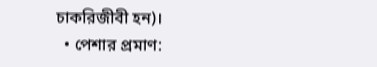চাকরিজীবী হন)।
  • পেশার প্রমাণ: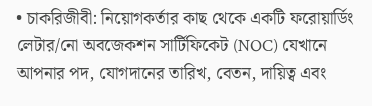• চাকরিজীবী: নিয়োগকর্তার কাছ থেকে একটি ফরোয়ার্ডিং লেটার/নো অবজেকশন সার্টিফিকেট (NOC) যেখানে আপনার পদ, যোগদানের তারিখ, বেতন, দায়িত্ব এবং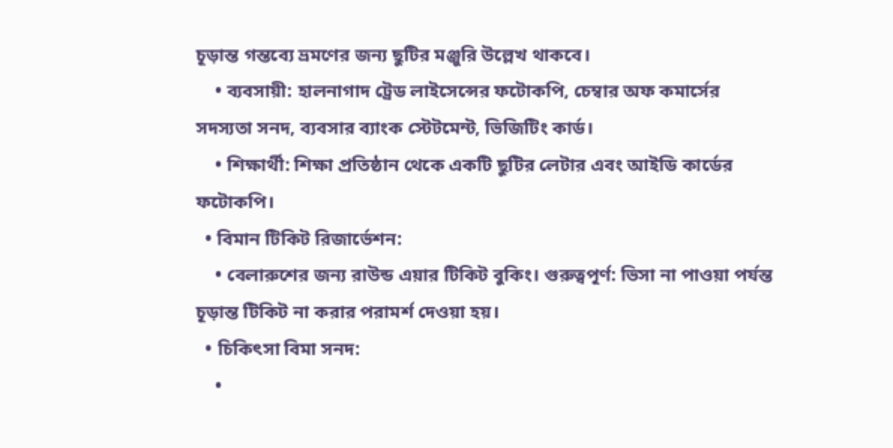চূড়ান্ত গন্তব্যে ভ্রমণের জন্য ছুটির মঞ্জুরি উল্লেখ থাকবে।
    • ব্যবসায়ী: হালনাগাদ ট্রেড লাইসেন্সের ফটোকপি, চেম্বার অফ কমার্সের সদস্যতা সনদ, ব্যবসার ব্যাংক স্টেটমেন্ট, ভিজিটিং কার্ড।
    • শিক্ষার্থী: শিক্ষা প্রতিষ্ঠান থেকে একটি ছুটির লেটার এবং আইডি কার্ডের ফটোকপি।
  • বিমান টিকিট রিজার্ভেশন:
    • বেলারুশের জন্য রাউন্ড এয়ার টিকিট বুকিং। গুরুত্বপূর্ণ: ভিসা না পাওয়া পর্যন্ত চূড়ান্ত টিকিট না করার পরামর্শ দেওয়া হয়।
  • চিকিৎসা বিমা সনদ:
    •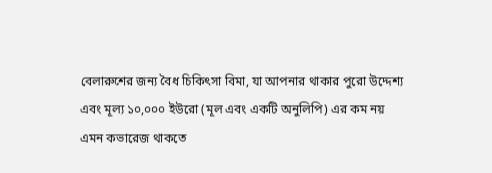বেলারুশের জন্য বৈধ চিকিৎসা বিমা, যা আপনার থাকার পুরো উদ্দেশ্য এবং মূল্য ১০,০০০ ইউরো (মূল এবং একটি অনুলিপি) এর কম নয় এমন কভারেজ থাকতে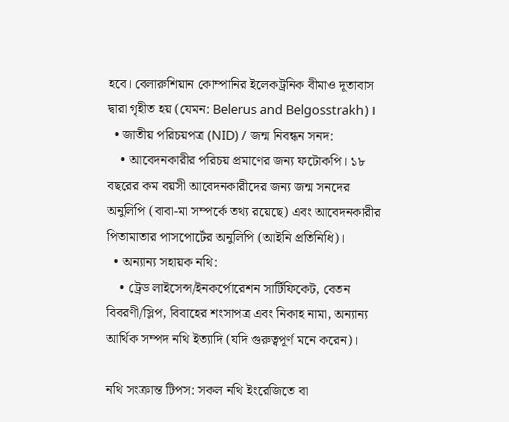হবে। বেলারুশিয়ান কোম্পানির ইলেকট্রনিক বীমাও দূতাবাস দ্বারা গৃহীত হয় (যেমন: Belerus and Belgosstrakh)।
  • জাতীয় পরিচয়পত্র (NID) / জন্ম নিবন্ধন সনদ:
    • আবেদনকারীর পরিচয় প্রমাণের জন্য ফটোকপি। ১৮ বছরের কম বয়সী আবেদনকারীদের জন্য জন্ম সনদের অনুলিপি (বাবা-মা সম্পর্কে তথ্য রয়েছে) এবং আবেদনকারীর পিতামাতার পাসপোর্টের অনুলিপি (আইনি প্রতিনিধি)।
  • অন্যান্য সহায়ক নথি:
    • ট্রেড লাইসেন্স/ইনকর্পোরেশন সার্টিফিকেট, বেতন বিবরণী/স্লিপ, বিবাহের শংসাপত্র এবং নিকাহ নামা, অন্যান্য আর্থিক সম্পদ নথি ইত্যাদি (যদি গুরুত্বপূর্ণ মনে করেন)।

নথি সংক্রান্ত টিপস: সকল নথি ইংরেজিতে বা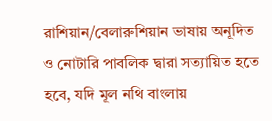রাশিয়ান/বেলারুশিয়ান ভাষায় অনূদিত ও নোটারি পাবলিক দ্বারা সত্যায়িত হতে হবে, যদি মূল নথি বাংলায়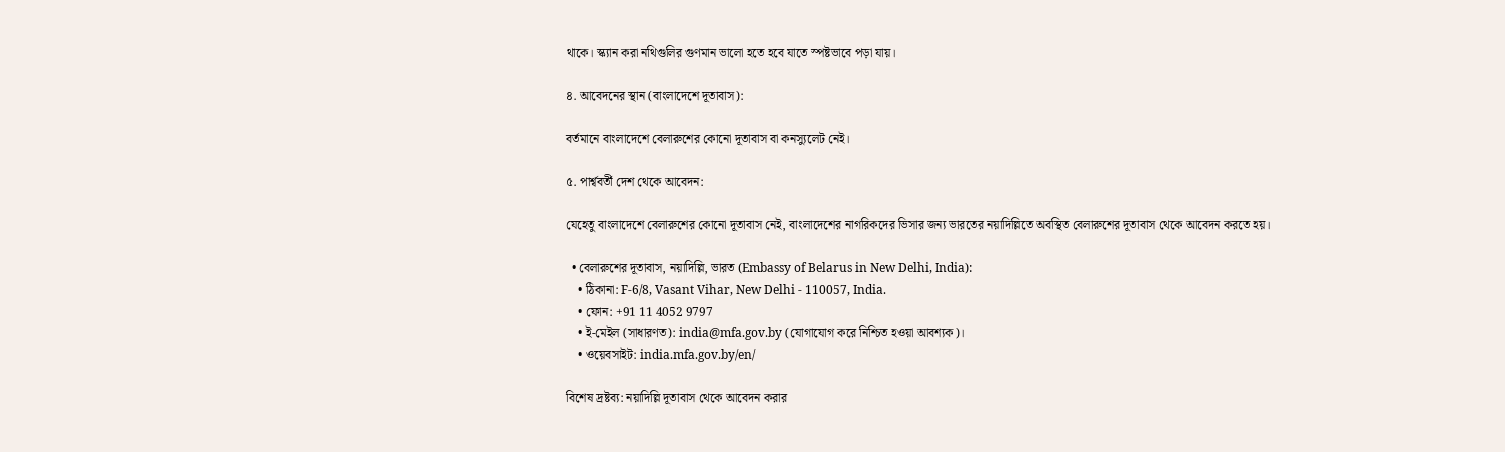থাকে। স্ক্যান করা নথিগুলির গুণমান ভালো হতে হবে যাতে স্পষ্টভাবে পড়া যায়।

৪. আবেদনের স্থান (বাংলাদেশে দূতাবাস):

বর্তমানে বাংলাদেশে বেলারুশের কোনো দূতাবাস বা কনস্যুলেট নেই।

৫. পার্শ্ববর্তী দেশ থেকে আবেদন:

যেহেতু বাংলাদেশে বেলারুশের কোনো দূতাবাস নেই, বাংলাদেশের নাগরিকদের ভিসার জন্য ভারতের নয়াদিল্লিতে অবস্থিত বেলারুশের দূতাবাস থেকে আবেদন করতে হয়।

  • বেলারুশের দূতাবাস, নয়াদিল্লি, ভারত (Embassy of Belarus in New Delhi, India):
    • ঠিকানা: F-6/8, Vasant Vihar, New Delhi - 110057, India.
    • ফোন: +91 11 4052 9797
    • ই-মেইল (সাধারণত): india@mfa.gov.by (যোগাযোগ করে নিশ্চিত হওয়া আবশ্যক)।
    • ওয়েবসাইট: india.mfa.gov.by/en/

বিশেষ দ্রষ্টব্য: নয়াদিল্লি দূতাবাস থেকে আবেদন করার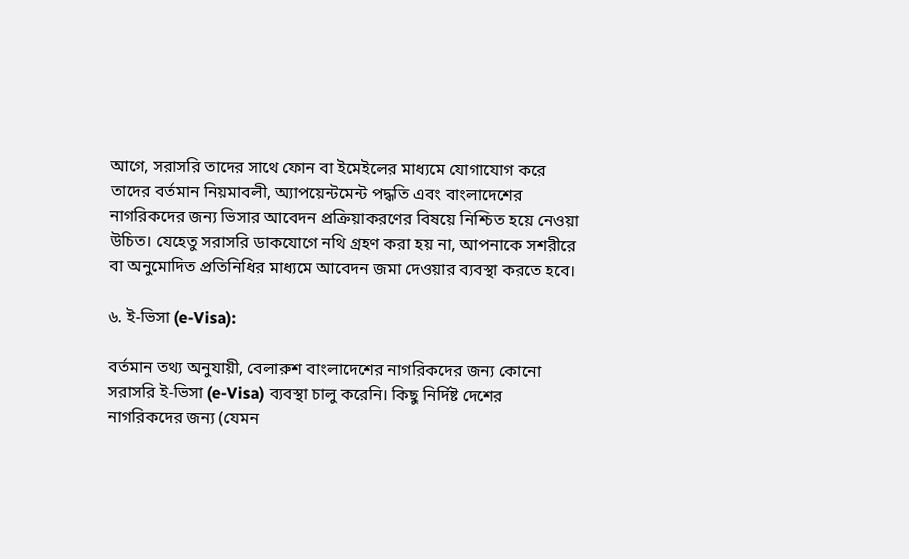আগে, সরাসরি তাদের সাথে ফোন বা ইমেইলের মাধ্যমে যোগাযোগ করে তাদের বর্তমান নিয়মাবলী, অ্যাপয়েন্টমেন্ট পদ্ধতি এবং বাংলাদেশের নাগরিকদের জন্য ভিসার আবেদন প্রক্রিয়াকরণের বিষয়ে নিশ্চিত হয়ে নেওয়া উচিত। যেহেতু সরাসরি ডাকযোগে নথি গ্রহণ করা হয় না, আপনাকে সশরীরে বা অনুমোদিত প্রতিনিধির মাধ্যমে আবেদন জমা দেওয়ার ব্যবস্থা করতে হবে।

৬. ই-ভিসা (e-Visa):

বর্তমান তথ্য অনুযায়ী, বেলারুশ বাংলাদেশের নাগরিকদের জন্য কোনো সরাসরি ই-ভিসা (e-Visa) ব্যবস্থা চালু করেনি। কিছু নির্দিষ্ট দেশের নাগরিকদের জন্য (যেমন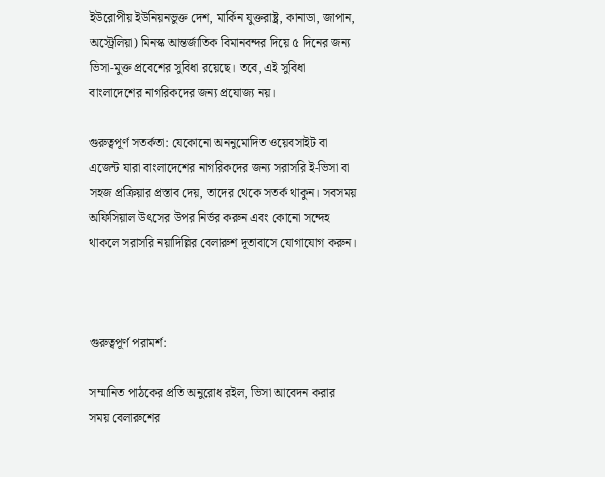ইউরোপীয় ইউনিয়নভুক্ত দেশ, মার্কিন যুক্তরাষ্ট্র, কানাডা, জাপান, অস্ট্রেলিয়া) মিনস্ক আন্তর্জাতিক বিমানবন্দর দিয়ে ৫ দিনের জন্য ভিসা-মুক্ত প্রবেশের সুবিধা রয়েছে। তবে, এই সুবিধা বাংলাদেশের নাগরিকদের জন্য প্রযোজ্য নয়।

গুরুত্বপূর্ণ সতর্কতা: যেকোনো অননুমোদিত ওয়েবসাইট বা এজেন্ট যারা বাংলাদেশের নাগরিকদের জন্য সরাসরি ই-ভিসা বা সহজ প্রক্রিয়ার প্রস্তাব দেয়, তাদের থেকে সতর্ক থাকুন। সবসময় অফিসিয়াল উৎসের উপর নির্ভর করুন এবং কোনো সন্দেহ থাকলে সরাসরি নয়াদিল্লির বেলারুশ দূতাবাসে যোগাযোগ করুন।



গুরুত্বপূর্ণ পরামর্শ:

সম্মানিত পাঠকের প্রতি অনুরোধ রইল, ভিসা আবেদন করার সময় বেলারুশের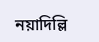নয়াদিল্লি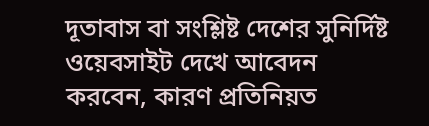দূতাবাস বা সংশ্লিষ্ট দেশের সুনির্দিষ্ট ওয়েবসাইট দেখে আবেদন করবেন, কারণ প্রতিনিয়ত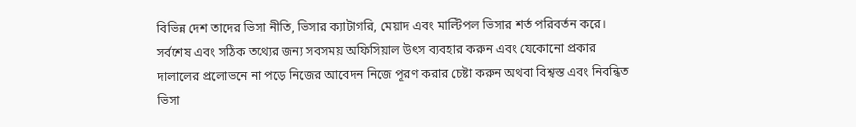বিভিন্ন দেশ তাদের ভিসা নীতি, ভিসার ক্যাটাগরি, মেয়াদ এবং মাল্টিপল ভিসার শর্ত পরিবর্তন করে। সর্বশেষ এবং সঠিক তথ্যের জন্য সবসময় অফিসিয়াল উৎস ব্যবহার করুন এবং যেকোনো প্রকার দালালের প্রলোভনে না পড়ে নিজের আবেদন নিজে পূরণ করার চেষ্টা করুন অথবা বিশ্বস্ত এবং নিবন্ধিত ভিসা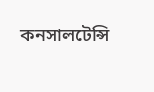কনসালটেন্সি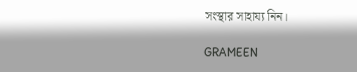সংস্থার সাহায্য নিন।

GRAMEEN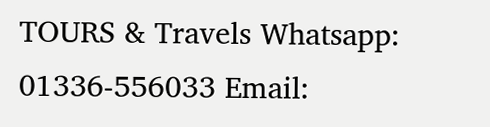TOURS & Travels Whatsapp: 01336-556033 Email: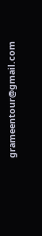grameentour@gmail.com